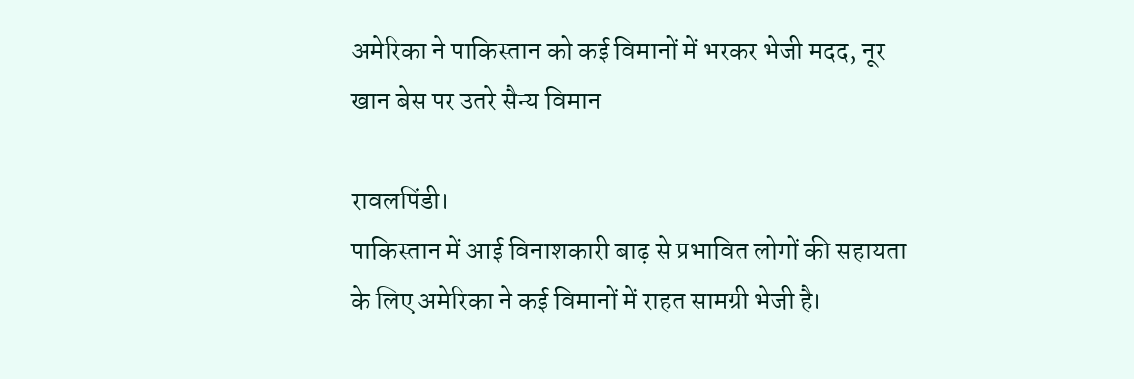अमेरिका ने पाकिस्तान को कई विमानों में भरकर भेजी मदद, नूर खान बेस पर उतरे सैन्य विमान

रावलपिंडी।
पाकिस्तान में आई विनाशकारी बाढ़ से प्रभावित लोगों की सहायता के लिए अमेरिका ने कई विमानों में राहत सामग्री भेजी है।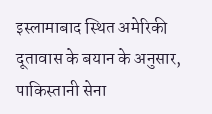इस्लामाबाद स्थित अमेरिकी दूतावास के बयान के अनुसार, पाकिस्तानी सेना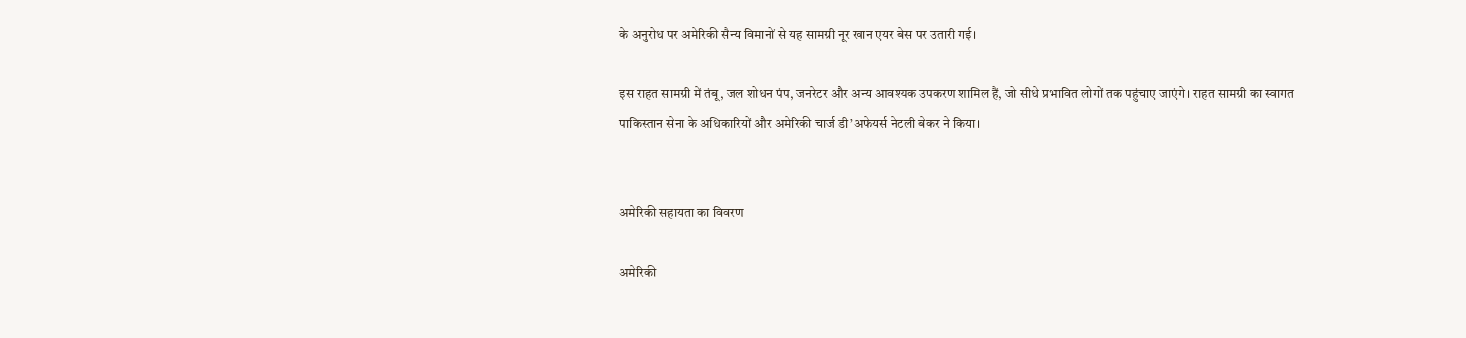के अनुरोध पर अमेरिकी सैन्य विमानों से यह सामग्री नूर खान एयर बेस पर उतारी गई।

इस राहत सामग्री में तंबू, जल शोधन पंप, जनरेटर और अन्य आवश्यक उपकरण शामिल हैं, जो सीधे प्रभावित लोगों तक पहुंचाए जाएंगे। राहत सामग्री का स्वागत पाकिस्तान सेना के अधिकारियों और अमेरिकी चार्ज डी’अफेयर्स नेटली बेकर ने किया।


अमेरिकी सहायता का विवरण

अमेरिकी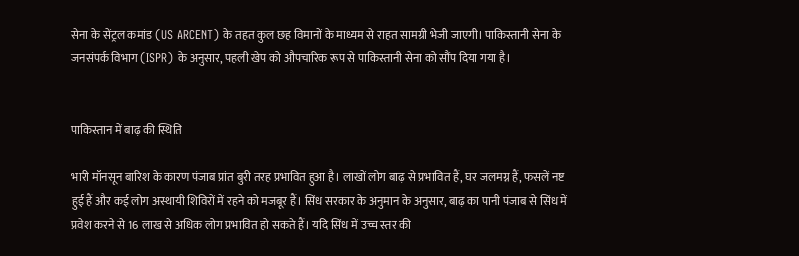सेना के सेंट्रल कमांड (US ARCENT) के तहत कुल छह विमानों के माध्यम से राहत सामग्री भेजी जाएगी। पाकिस्तानी सेना के जनसंपर्क विभाग (ISPR) के अनुसार, पहली खेप को औपचारिक रूप से पाकिस्तानी सेना को सौंप दिया गया है।


पाकिस्तान में बाढ़ की स्थिति

भारी मॉनसून बारिश के कारण पंजाब प्रांत बुरी तरह प्रभावित हुआ है। लाखों लोग बाढ़ से प्रभावित हैं, घर जलमग्न हैं, फसलें नष्ट हुई हैं और कई लोग अस्थायी शिविरों में रहने को मजबूर हैं। सिंध सरकार के अनुमान के अनुसार, बाढ़ का पानी पंजाब से सिंध में प्रवेश करने से 16 लाख से अधिक लोग प्रभावित हो सकते हैं। यदि सिंध में उच्च स्तर की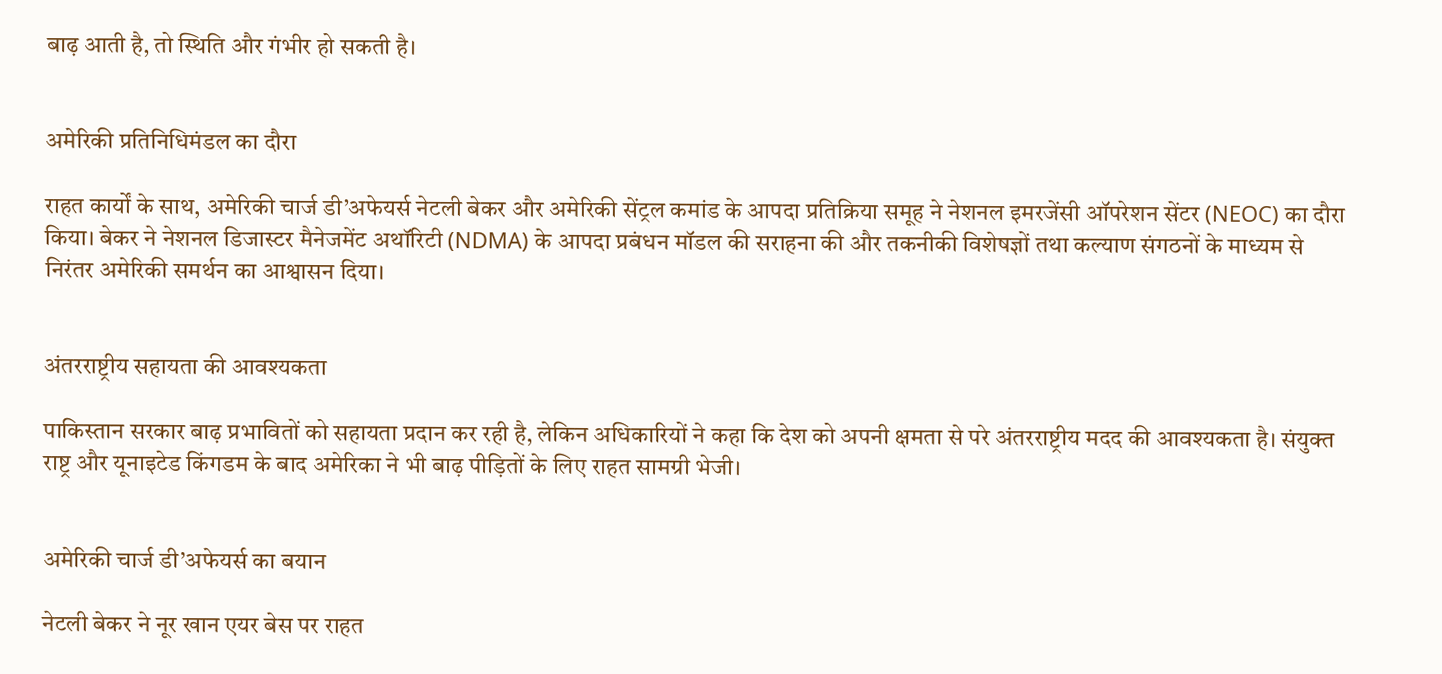बाढ़ आती है, तो स्थिति और गंभीर हो सकती है।


अमेरिकी प्रतिनिधिमंडल का दौरा

राहत कार्यों के साथ, अमेरिकी चार्ज डी’अफेयर्स नेटली बेकर और अमेरिकी सेंट्रल कमांड के आपदा प्रतिक्रिया समूह ने नेशनल इमरजेंसी ऑपरेशन सेंटर (NEOC) का दौरा किया। बेकर ने नेशनल डिजास्टर मैनेजमेंट अथॉरिटी (NDMA) के आपदा प्रबंधन मॉडल की सराहना की और तकनीकी विशेषज्ञों तथा कल्याण संगठनों के माध्यम से निरंतर अमेरिकी समर्थन का आश्वासन दिया।


अंतरराष्ट्रीय सहायता की आवश्यकता

पाकिस्तान सरकार बाढ़ प्रभावितों को सहायता प्रदान कर रही है, लेकिन अधिकारियों ने कहा कि देश को अपनी क्षमता से परे अंतरराष्ट्रीय मदद की आवश्यकता है। संयुक्त राष्ट्र और यूनाइटेड किंगडम के बाद अमेरिका ने भी बाढ़ पीड़ितों के लिए राहत सामग्री भेजी।


अमेरिकी चार्ज डी’अफेयर्स का बयान

नेटली बेकर ने नूर खान एयर बेस पर राहत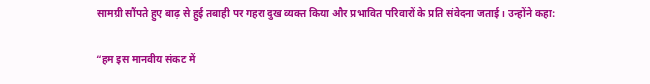सामग्री सौंपते हुए बाढ़ से हुई तबाही पर गहरा दुख व्यक्त किया और प्रभावित परिवारों के प्रति संवेदना जताई। उन्होंने कहा:

“हम इस मानवीय संकट में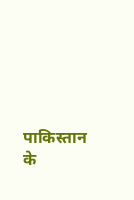पाकिस्तान के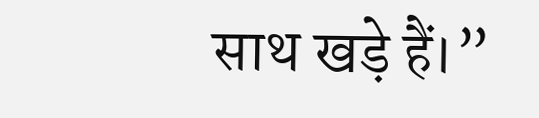साथ खड़े हैं।”